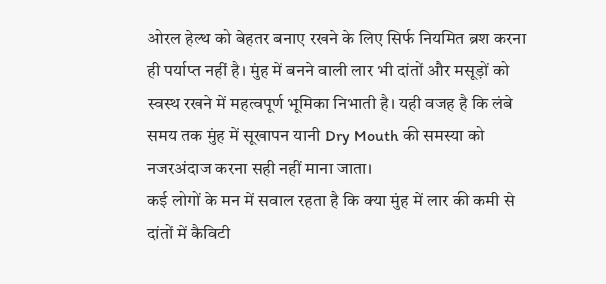ओरल हेल्थ को बेहतर बनाए रखने के लिए सिर्फ नियमित ब्रश करना ही पर्याप्त नहीं है। मुंह में बनने वाली लार भी दांतों और मसूड़ों को स्वस्थ रखने में महत्वपूर्ण भूमिका निभाती है। यही वजह है कि लंबे समय तक मुंह में सूखापन यानी Dry Mouth की समस्या को नजरअंदाज करना सही नहीं माना जाता।
कई लोगों के मन में सवाल रहता है कि क्या मुंह में लार की कमी से दांतों में कैविटी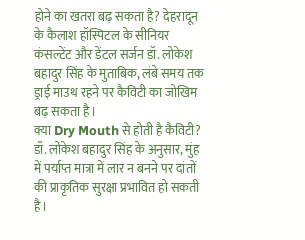होने का खतरा बढ़ सकता है? देहरादून के कैलाश हॉस्पिटल के सीनियर कंसल्टेंट और डेंटल सर्जन डॉ. लोकेश बहादुर सिंह के मुताबिक, लंबे समय तक ड्राई माउथ रहने पर कैविटी का जोखिम बढ़ सकता है।
क्या Dry Mouth से होती है कैविटी?
डॉ. लोकेश बहादुर सिंह के अनुसार, मुंह में पर्याप्त मात्रा में लार न बनने पर दांतों की प्राकृतिक सुरक्षा प्रभावित हो सकती है।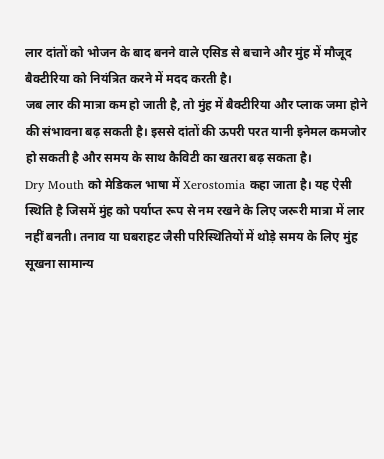लार दांतों को भोजन के बाद बनने वाले एसिड से बचाने और मुंह में मौजूद बैक्टीरिया को नियंत्रित करने में मदद करती है।
जब लार की मात्रा कम हो जाती है, तो मुंह में बैक्टीरिया और प्लाक जमा होने की संभावना बढ़ सकती है। इससे दांतों की ऊपरी परत यानी इनेमल कमजोर हो सकती है और समय के साथ कैविटी का खतरा बढ़ सकता है।
Dry Mouth को मेडिकल भाषा में Xerostomia कहा जाता है। यह ऐसी स्थिति है जिसमें मुंह को पर्याप्त रूप से नम रखने के लिए जरूरी मात्रा में लार नहीं बनती। तनाव या घबराहट जैसी परिस्थितियों में थोड़े समय के लिए मुंह सूखना सामान्य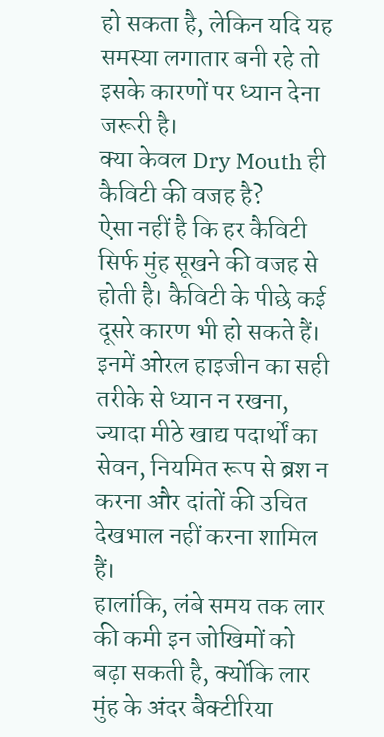हो सकता है, लेकिन यदि यह समस्या लगातार बनी रहे तो इसके कारणों पर ध्यान देना जरूरी है।
क्या केवल Dry Mouth ही कैविटी की वजह है?
ऐसा नहीं है कि हर कैविटी सिर्फ मुंह सूखने की वजह से होती है। कैविटी के पीछे कई दूसरे कारण भी हो सकते हैं। इनमें ओरल हाइजीन का सही तरीके से ध्यान न रखना, ज्यादा मीठे खाद्य पदार्थों का सेवन, नियमित रूप से ब्रश न करना और दांतों की उचित देखभाल नहीं करना शामिल हैं।
हालांकि, लंबे समय तक लार की कमी इन जोखिमों को बढ़ा सकती है, क्योंकि लार मुंह के अंदर बैक्टीरिया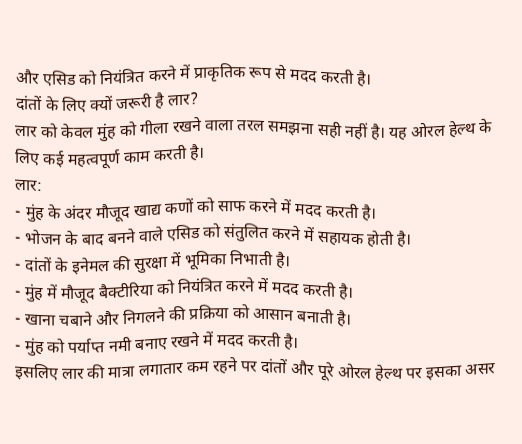और एसिड को नियंत्रित करने में प्राकृतिक रूप से मदद करती है।
दांतों के लिए क्यों जरूरी है लार?
लार को केवल मुंह को गीला रखने वाला तरल समझना सही नहीं है। यह ओरल हेल्थ के लिए कई महत्वपूर्ण काम करती है।
लार:
- मुंह के अंदर मौजूद खाद्य कणों को साफ करने में मदद करती है।
- भोजन के बाद बनने वाले एसिड को संतुलित करने में सहायक होती है।
- दांतों के इनेमल की सुरक्षा में भूमिका निभाती है।
- मुंह में मौजूद बैक्टीरिया को नियंत्रित करने में मदद करती है।
- खाना चबाने और निगलने की प्रक्रिया को आसान बनाती है।
- मुंह को पर्याप्त नमी बनाए रखने में मदद करती है।
इसलिए लार की मात्रा लगातार कम रहने पर दांतों और पूरे ओरल हेल्थ पर इसका असर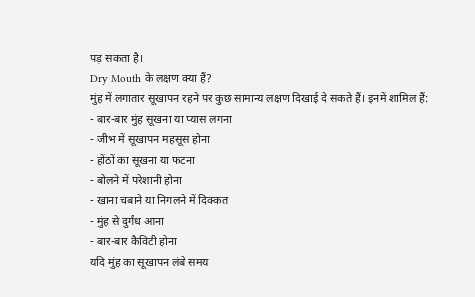पड़ सकता है।
Dry Mouth के लक्षण क्या हैं?
मुंह में लगातार सूखापन रहने पर कुछ सामान्य लक्षण दिखाई दे सकते हैं। इनमें शामिल हैं:
- बार-बार मुंह सूखना या प्यास लगना
- जीभ में सूखापन महसूस होना
- होंठों का सूखना या फटना
- बोलने में परेशानी होना
- खाना चबाने या निगलने में दिक्कत
- मुंह से दुर्गंध आना
- बार-बार कैविटी होना
यदि मुंह का सूखापन लंबे समय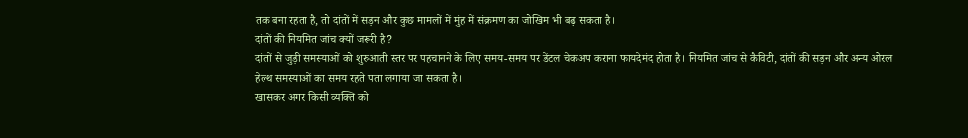तक बना रहता है, तो दांतों में सड़न और कुछ मामलों में मुंह में संक्रमण का जोखिम भी बढ़ सकता है।
दांतों की नियमित जांच क्यों जरूरी है?
दांतों से जुड़ी समस्याओं को शुरुआती स्तर पर पहचानने के लिए समय-समय पर डेंटल चेकअप कराना फायदेमंद होता है। नियमित जांच से कैविटी, दांतों की सड़न और अन्य ओरल हेल्थ समस्याओं का समय रहते पता लगाया जा सकता है।
खासकर अगर किसी व्यक्ति को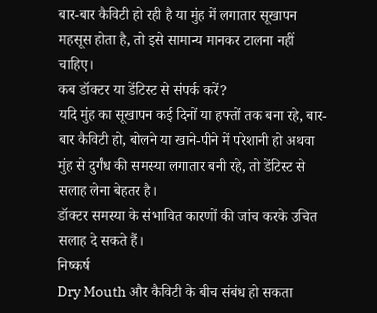बार-बार कैविटी हो रही है या मुंह में लगातार सूखापन महसूस होता है, तो इसे सामान्य मानकर टालना नहीं चाहिए।
कब डॉक्टर या डेंटिस्ट से संपर्क करें?
यदि मुंह का सूखापन कई दिनों या हफ्तों तक बना रहे, बार-बार कैविटी हो, बोलने या खाने-पीने में परेशानी हो अथवा मुंह से दुर्गंध की समस्या लगातार बनी रहे, तो डेंटिस्ट से सलाह लेना बेहतर है।
डॉक्टर समस्या के संभावित कारणों की जांच करके उचित सलाह दे सकते हैं।
निष्कर्ष
Dry Mouth और कैविटी के बीच संबंध हो सकता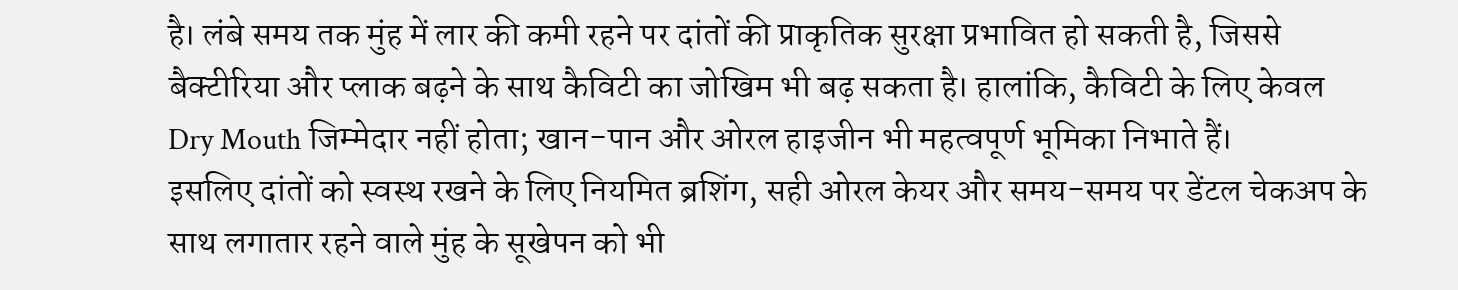है। लंबे समय तक मुंह में लार की कमी रहने पर दांतों की प्राकृतिक सुरक्षा प्रभावित हो सकती है, जिससे बैक्टीरिया और प्लाक बढ़ने के साथ कैविटी का जोखिम भी बढ़ सकता है। हालांकि, कैविटी के लिए केवल Dry Mouth जिम्मेदार नहीं होता; खान-पान और ओरल हाइजीन भी महत्वपूर्ण भूमिका निभाते हैं।
इसलिए दांतों को स्वस्थ रखने के लिए नियमित ब्रशिंग, सही ओरल केयर और समय-समय पर डेंटल चेकअप के साथ लगातार रहने वाले मुंह के सूखेपन को भी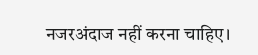नजरअंदाज नहीं करना चाहिए।